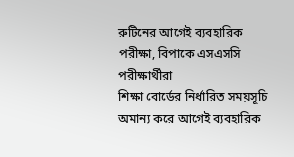রুটিনের আগেই ব্যবহারিক পরীক্ষা, বিপাকে এসএসসি পরীক্ষার্থীরা
শিক্ষা বোর্ডের নির্ধারিত সময়সূচি অমান্য করে আগেই ব্যবহারিক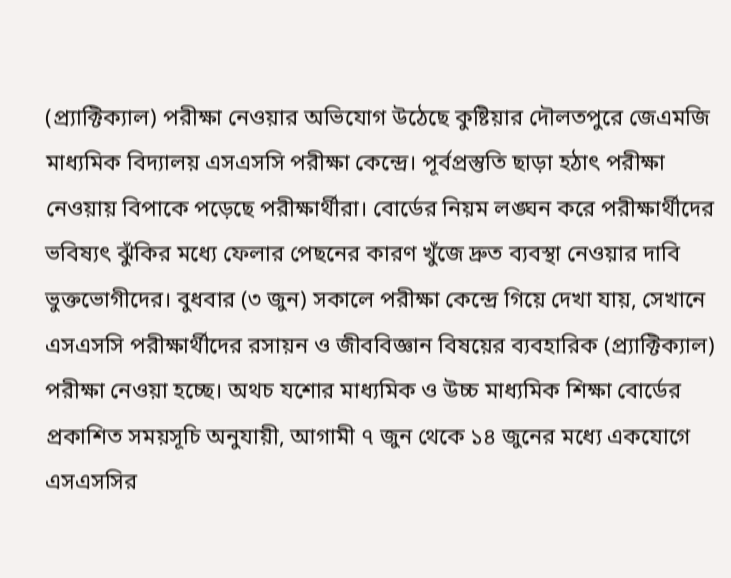(প্র্যাক্টিক্যাল) পরীক্ষা নেওয়ার অভিযোগ উঠেছে কুষ্টিয়ার দৌলতপুরে জেএমজি মাধ্যমিক বিদ্যালয় এসএসসি পরীক্ষা কেন্দ্রে। পূর্বপ্রস্তুতি ছাড়া হঠাৎ পরীক্ষা নেওয়ায় বিপাকে পড়েছে পরীক্ষার্থীরা। বোর্ডের নিয়ম লঙ্ঘন করে পরীক্ষার্থীদের ভবিষ্যৎ ঝুঁকির মধ্যে ফেলার পেছনের কারণ খুঁজে দ্রুত ব্যবস্থা নেওয়ার দাবি ভুক্তভোগীদের। বুধবার (৩ জুন) সকালে পরীক্ষা কেন্দ্রে গিয়ে দেখা যায়, সেখানে এসএসসি পরীক্ষার্থীদের রসায়ন ও জীববিজ্ঞান বিষয়ের ব্যবহারিক (প্র্যাক্টিক্যাল) পরীক্ষা নেওয়া হচ্ছে। অথচ যশোর মাধ্যমিক ও উচ্চ মাধ্যমিক শিক্ষা বোর্ডের প্রকাশিত সময়সূচি অনুযায়ী, আগামী ৭ জুন থেকে ১৪ জুনের মধ্যে একযোগে এসএসসির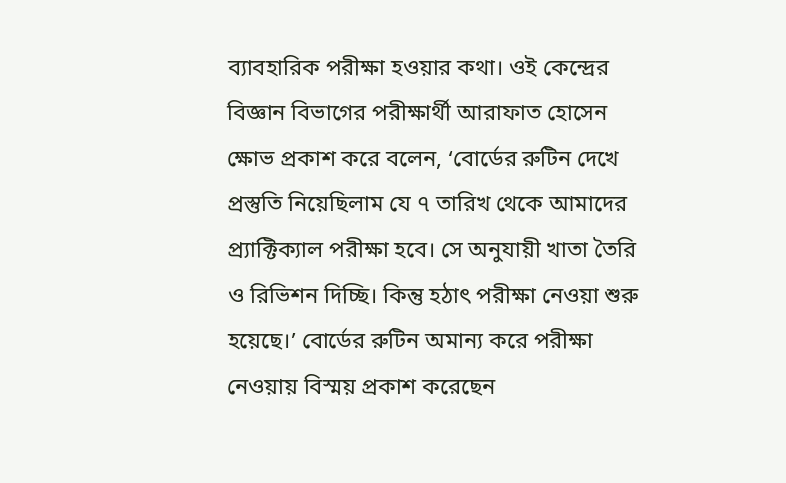ব্যাবহারিক পরীক্ষা হওয়ার কথা। ওই কেন্দ্রের বিজ্ঞান বিভাগের পরীক্ষার্থী আরাফাত হোসেন ক্ষোভ প্রকাশ করে বলেন, ‘বোর্ডের রুটিন দেখে প্রস্তুতি নিয়েছিলাম যে ৭ তারিখ থেকে আমাদের প্র্যাক্টিক্যাল পরীক্ষা হবে। সে অনুযায়ী খাতা তৈরি ও রিভিশন দিচ্ছি। কিন্তু হঠাৎ পরীক্ষা নেওয়া শুরু হয়েছে।’ বোর্ডের রুটিন অমান্য করে পরীক্ষা নেওয়ায় বিস্ময় প্রকাশ করেছেন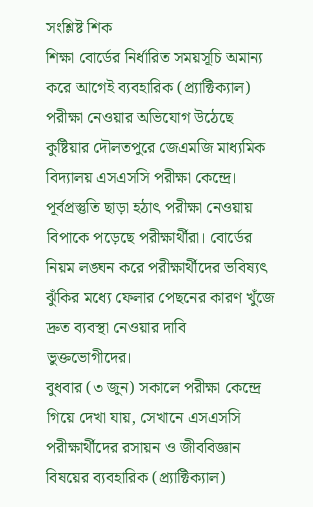সংশ্লিষ্ট শিক
শিক্ষা বোর্ডের নির্ধারিত সময়সূচি অমান্য করে আগেই ব্যবহারিক (প্র্যাক্টিক্যাল) পরীক্ষা নেওয়ার অভিযোগ উঠেছে কুষ্টিয়ার দৌলতপুরে জেএমজি মাধ্যমিক বিদ্যালয় এসএসসি পরীক্ষা কেন্দ্রে। পূর্বপ্রস্তুতি ছাড়া হঠাৎ পরীক্ষা নেওয়ায় বিপাকে পড়েছে পরীক্ষার্থীরা। বোর্ডের নিয়ম লঙ্ঘন করে পরীক্ষার্থীদের ভবিষ্যৎ ঝুঁকির মধ্যে ফেলার পেছনের কারণ খুঁজে দ্রুত ব্যবস্থা নেওয়ার দাবি ভুক্তভোগীদের।
বুধবার (৩ জুন) সকালে পরীক্ষা কেন্দ্রে গিয়ে দেখা যায়, সেখানে এসএসসি পরীক্ষার্থীদের রসায়ন ও জীববিজ্ঞান বিষয়ের ব্যবহারিক (প্র্যাক্টিক্যাল)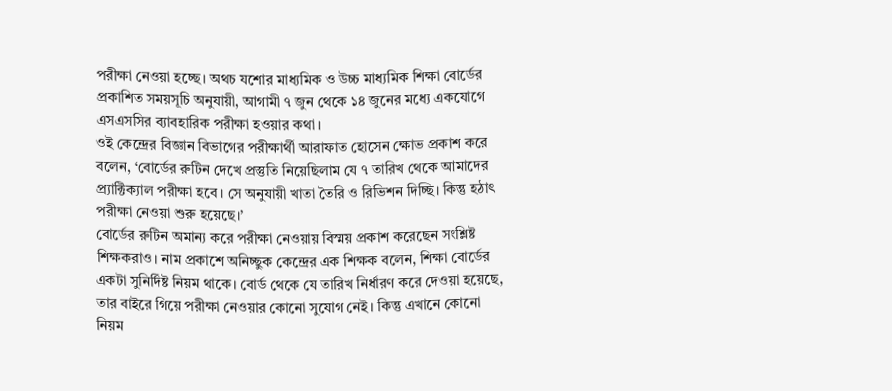পরীক্ষা নেওয়া হচ্ছে। অথচ যশোর মাধ্যমিক ও উচ্চ মাধ্যমিক শিক্ষা বোর্ডের প্রকাশিত সময়সূচি অনুযায়ী, আগামী ৭ জুন থেকে ১৪ জুনের মধ্যে একযোগে এসএসসির ব্যাবহারিক পরীক্ষা হওয়ার কথা।
ওই কেন্দ্রের বিজ্ঞান বিভাগের পরীক্ষার্থী আরাফাত হোসেন ক্ষোভ প্রকাশ করে বলেন, ‘বোর্ডের রুটিন দেখে প্রস্তুতি নিয়েছিলাম যে ৭ তারিখ থেকে আমাদের প্র্যাক্টিক্যাল পরীক্ষা হবে। সে অনুযায়ী খাতা তৈরি ও রিভিশন দিচ্ছি। কিন্তু হঠাৎ পরীক্ষা নেওয়া শুরু হয়েছে।’
বোর্ডের রুটিন অমান্য করে পরীক্ষা নেওয়ায় বিস্ময় প্রকাশ করেছেন সংশ্লিষ্ট শিক্ষকরাও। নাম প্রকাশে অনিচ্ছুক কেন্দ্রের এক শিক্ষক বলেন, শিক্ষা বোর্ডের একটা সুনির্দিষ্ট নিয়ম থাকে। বোর্ড থেকে যে তারিখ নির্ধারণ করে দেওয়া হয়েছে, তার বাইরে গিয়ে পরীক্ষা নেওয়ার কোনো সুযোগ নেই। কিন্তু এখানে কোনো নিয়ম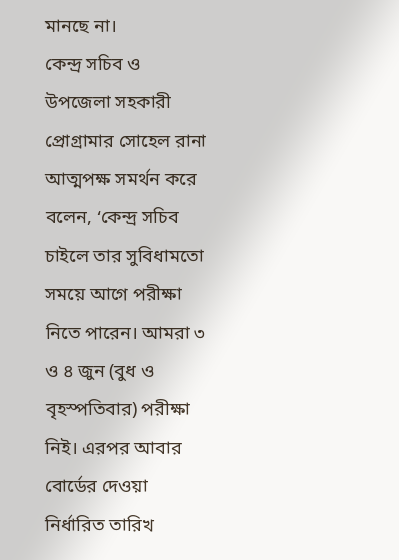মানছে না।
কেন্দ্র সচিব ও উপজেলা সহকারী প্রোগ্রামার সোহেল রানা আত্মপক্ষ সমর্থন করে বলেন, ‘কেন্দ্র সচিব চাইলে তার সুবিধামতো সময়ে আগে পরীক্ষা নিতে পারেন। আমরা ৩ ও ৪ জুন (বুধ ও বৃহস্পতিবার) পরীক্ষা নিই। এরপর আবার বোর্ডের দেওয়া নির্ধারিত তারিখ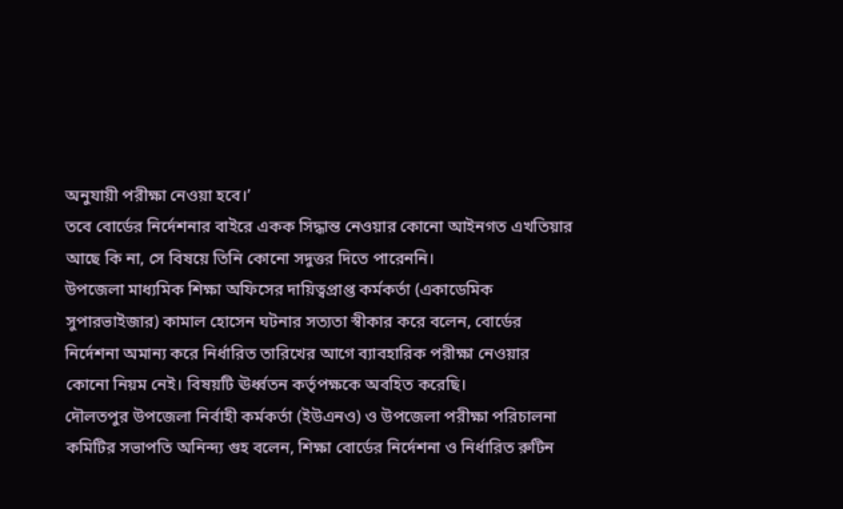অনুযায়ী পরীক্ষা নেওয়া হবে।’
তবে বোর্ডের নির্দেশনার বাইরে একক সিদ্ধান্ত নেওয়ার কোনো আইনগত এখতিয়ার আছে কি না, সে বিষয়ে তিনি কোনো সদুত্তর দিতে পারেননি।
উপজেলা মাধ্যমিক শিক্ষা অফিসের দায়িত্বপ্রাপ্ত কর্মকর্তা (একাডেমিক সুপারভাইজার) কামাল হোসেন ঘটনার সত্যতা স্বীকার করে বলেন, বোর্ডের নির্দেশনা অমান্য করে নির্ধারিত তারিখের আগে ব্যাবহারিক পরীক্ষা নেওয়ার কোনো নিয়ম নেই। বিষয়টি ঊর্ধ্বতন কর্তৃপক্ষকে অবহিত করেছি।
দৌলতপুর উপজেলা নির্বাহী কর্মকর্তা (ইউএনও) ও উপজেলা পরীক্ষা পরিচালনা কমিটির সভাপতি অনিন্দ্য গুহ বলেন, শিক্ষা বোর্ডের নির্দেশনা ও নির্ধারিত রুটিন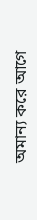অমান্য করে আগে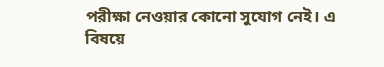পরীক্ষা নেওয়ার কোনো সুযোগ নেই। এ বিষয়ে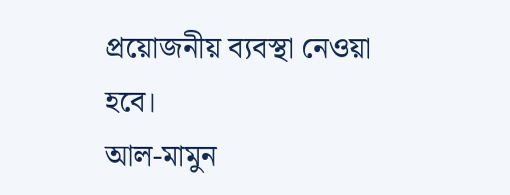প্রয়োজনীয় ব্যবস্থা নেওয়া হবে।
আল-মামুন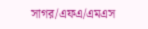সাগর/এফএ/এমএস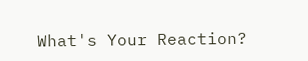What's Your Reaction?